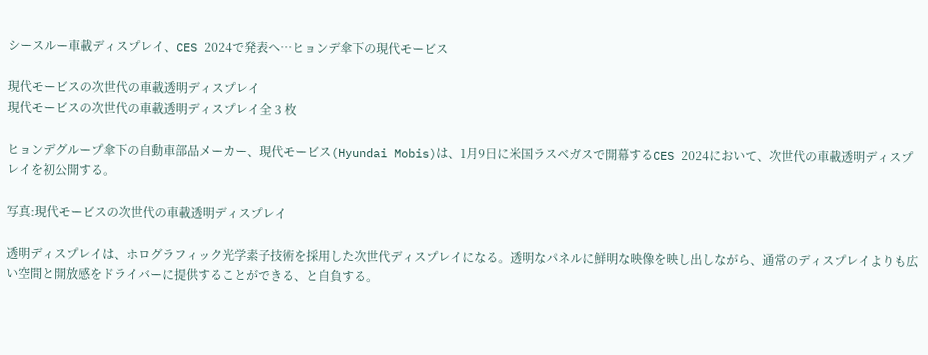シースルー車載ディスプレイ、CES 2024で発表へ…ヒョンデ傘下の現代モービス

現代モービスの次世代の車載透明ディスプレイ
現代モービスの次世代の車載透明ディスプレイ全 3 枚

ヒョンデグループ傘下の自動車部品メーカー、現代モービス(Hyundai Mobis)は、1月9日に米国ラスベガスで開幕するCES 2024において、次世代の車載透明ディスプレイを初公開する。

写真:現代モービスの次世代の車載透明ディスプレイ

透明ディスプレイは、ホログラフィック光学素子技術を採用した次世代ディスプレイになる。透明なパネルに鮮明な映像を映し出しながら、通常のディスプレイよりも広い空間と開放感をドライバーに提供することができる、と自負する。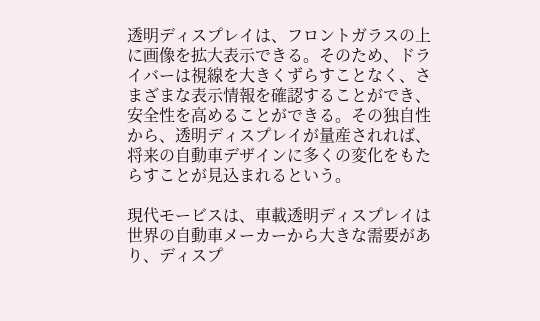透明ディスプレイは、フロントガラスの上に画像を拡大表示できる。そのため、ドライバーは視線を大きくずらすことなく、さまざまな表示情報を確認することができ、安全性を高めることができる。その独自性から、透明ディスプレイが量産されれば、将来の自動車デザインに多くの変化をもたらすことが見込まれるという。

現代モービスは、車載透明ディスプレイは世界の自動車メーカーから大きな需要があり、ディスプ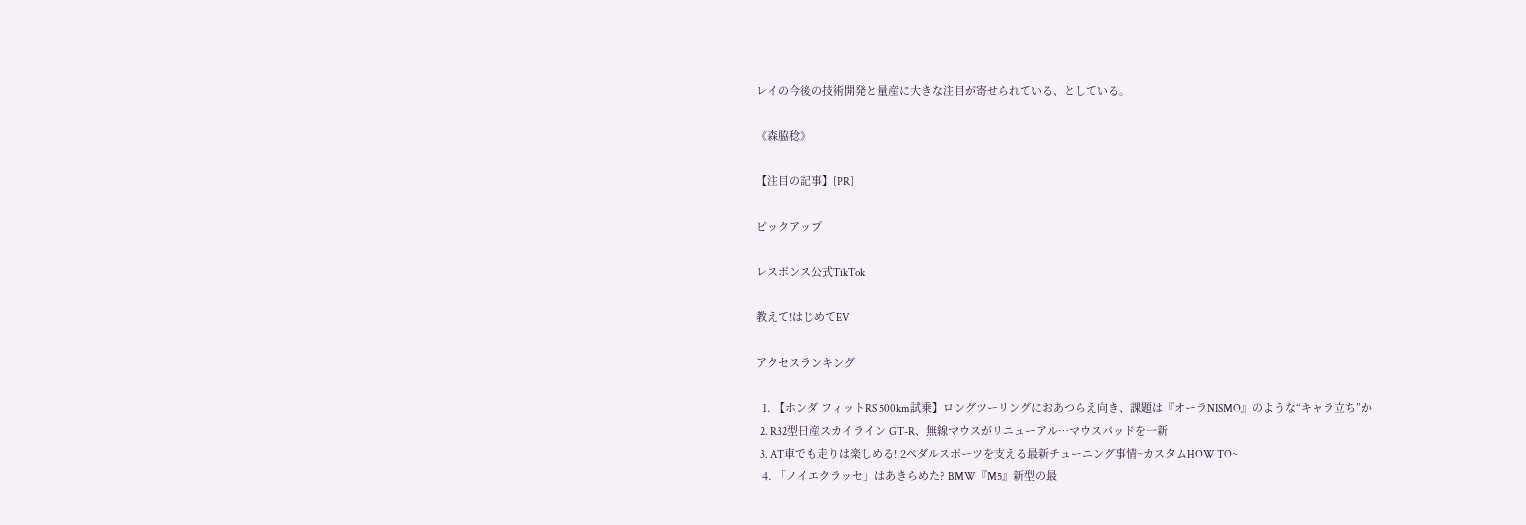レイの今後の技術開発と量産に大きな注目が寄せられている、としている。

《森脇稔》

【注目の記事】[PR]

ピックアップ

レスポンス公式TikTok

教えて!はじめてEV

アクセスランキング

  1. 【ホンダ フィットRS 500km試乗】ロングツーリングにおあつらえ向き、課題は『オーラNISMO』のような“キャラ立ち”か
  2. R32型日産スカイライン GT-R、無線マウスがリニューアル…マウスパッドを一新
  3. AT車でも走りは楽しめる! 2ペダルスポーツを支える最新チューニング事情~カスタムHOW TO~
  4. 「ノイエクラッセ」はあきらめた? BMW『M5』新型の最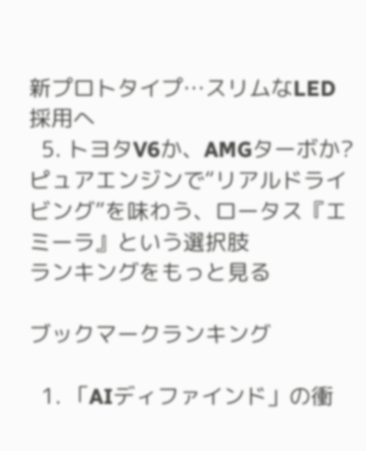新プロトタイプ…スリムなLED採用へ
  5. トヨタV6か、AMGターボか? ピュアエンジンで“リアルドライビング”を味わう、ロータス『エミーラ』という選択肢
ランキングをもっと見る

ブックマークランキング

  1. 「AIディファインド」の衝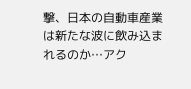撃、日本の自動車産業は新たな波に飲み込まれるのか…アク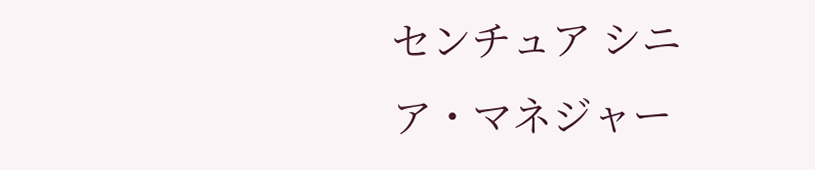センチュア シニア・マネジャー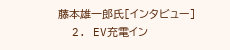藤本雄一郎氏[インタビュー]
  2. EV充電イン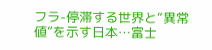フラ-停滞する世界と“異常値”を示す日本…富士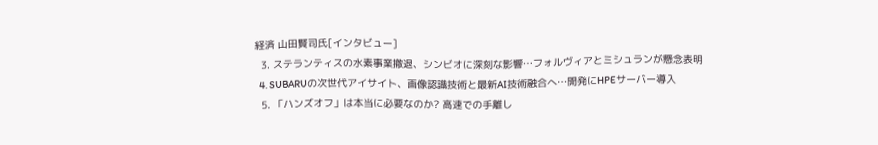経済 山田賢司氏[インタビュー]
  3. ステランティスの水素事業撤退、シンビオに深刻な影響…フォルヴィアとミシュランが懸念表明
  4. SUBARUの次世代アイサイト、画像認識技術と最新AI技術融合へ…開発にHPEサーバー導入
  5. 「ハンズオフ」は本当に必要なのか? 高速での手離し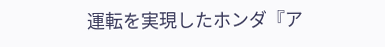運転を実現したホンダ『ア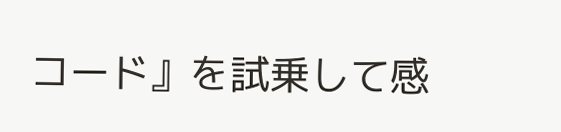コード』を試乗して感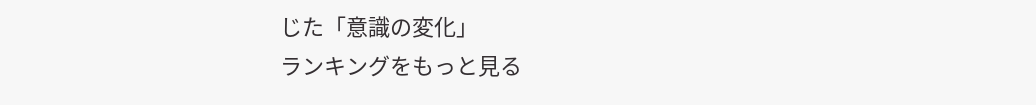じた「意識の変化」
ランキングをもっと見る